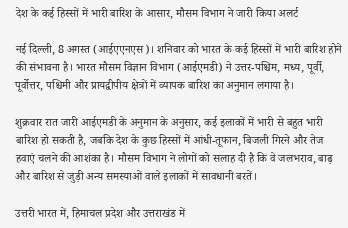देश के कई हिस्सों में भारी बारिश के आसार, मौसम विभाग ने जारी किया अलर्ट

नई दिल्ली, 8 अगस्त (आईएएनएस)। शनिवार को भारत के कई हिस्सों में भारी बारिश होने की संभावना है। भारत मौसम विज्ञान विभाग (आईएमडी) ने उत्तर-पश्चिम, मध्य, पूर्वी, पूर्वोत्तर, पश्चिमी और प्रायद्वीपीय क्षेत्रों में व्यापक बारिश का अनुमान लगाया है।

शुक्रवार रात जारी आईएमडी के अनुमान के अनुसार, कई इलाकों में भारी से बहुत भारी बारिश हो सकती है, जबकि देश के कुछ हिस्सों में आंधी-तूफान, बिजली गिरने और तेज हवाएं चलने की आशंका है। मौसम विभाग ने लोगों को सलाह दी है कि वे जलभराव, बाढ़ और बारिश से जुड़ी अन्य समस्याओं वाले इलाकों में सावधानी बरतें।

उत्तरी भारत में, हिमाचल प्रदेश और उत्तराखंड में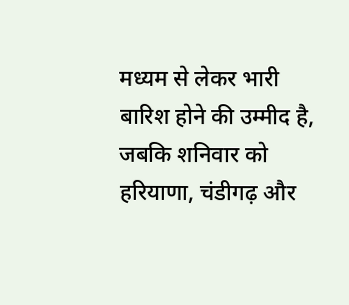मध्यम से लेकर भारी बारिश होने की उम्मीद है, जबकि शनिवार को हरियाणा, चंडीगढ़ और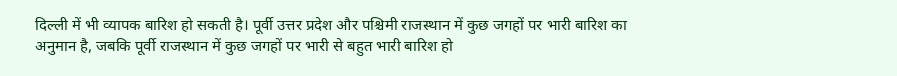दिल्ली में भी व्यापक बारिश हो सकती है। पूर्वी उत्तर प्रदेश और पश्चिमी राजस्थान में कुछ जगहों पर भारी बारिश का अनुमान है, जबकि पूर्वी राजस्थान में कुछ जगहों पर भारी से बहुत भारी बारिश हो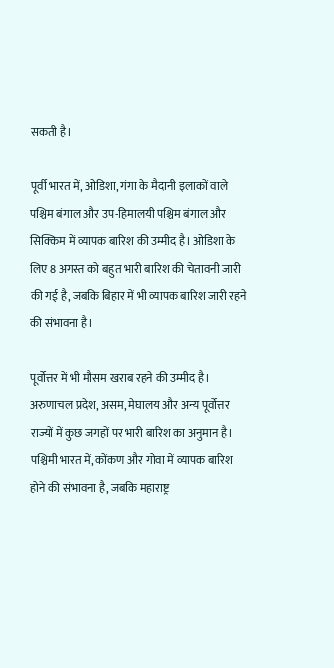सकती है।

पूर्वी भारत में, ओडिशा, गंगा के मैदानी इलाकों वाले पश्चिम बंगाल और उप-हिमालयी पश्चिम बंगाल और सिक्किम में व्यापक बारिश की उम्मीद है। ओडिशा के लिए 8 अगस्त को बहुत भारी बारिश की चेतावनी जारी की गई है, जबकि बिहार में भी व्यापक बारिश जारी रहने की संभावना है।

पूर्वोत्तर में भी मौसम खराब रहने की उम्मीद है। अरुणाचल प्रदेश, असम, मेघालय और अन्य पूर्वोत्तर राज्यों में कुछ जगहों पर भारी बारिश का अनुमान है। पश्चिमी भारत में, कोंकण और गोवा में व्यापक बारिश होने की संभावना है, जबकि महाराष्ट्र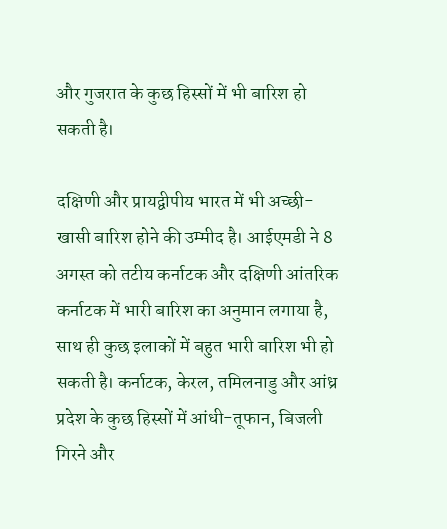और गुजरात के कुछ हिस्सों में भी बारिश हो सकती है।

दक्षिणी और प्रायद्वीपीय भारत में भी अच्छी-खासी बारिश होने की उम्मीद है। आईएमडी ने 8 अगस्त को तटीय कर्नाटक और दक्षिणी आंतरिक कर्नाटक में भारी बारिश का अनुमान लगाया है, साथ ही कुछ इलाकों में बहुत भारी बारिश भी हो सकती है। कर्नाटक, केरल, तमिलनाडु और आंध्र प्रदेश के कुछ हिस्सों में आंधी-तूफान, बिजली गिरने और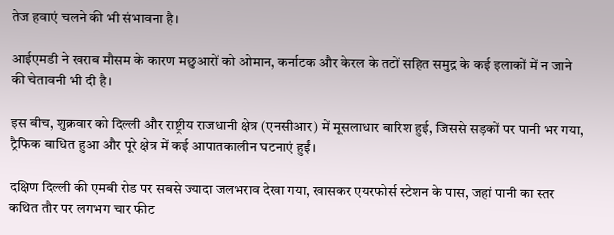तेज हवाएं चलने की भी संभावना है।

आईएमडी ने खराब मौसम के कारण मछुआरों को ओमान, कर्नाटक और केरल के तटों सहित समुद्र के कई इलाकों में न जाने की चेतावनी भी दी है।

इस बीच, शुक्रवार को दिल्ली और राष्ट्रीय राजधानी क्षेत्र (एनसीआर) में मूसलाधार बारिश हुई, जिससे सड़कों पर पानी भर गया, ट्रैफिक बाधित हुआ और पूरे क्षेत्र में कई आपातकालीन घटनाएं हुईं।

दक्षिण दिल्ली की एमबी रोड पर सबसे ज्यादा जलभराव देखा गया, खासकर एयरफोर्स स्टेशन के पास, जहां पानी का स्तर कथित तौर पर लगभग चार फीट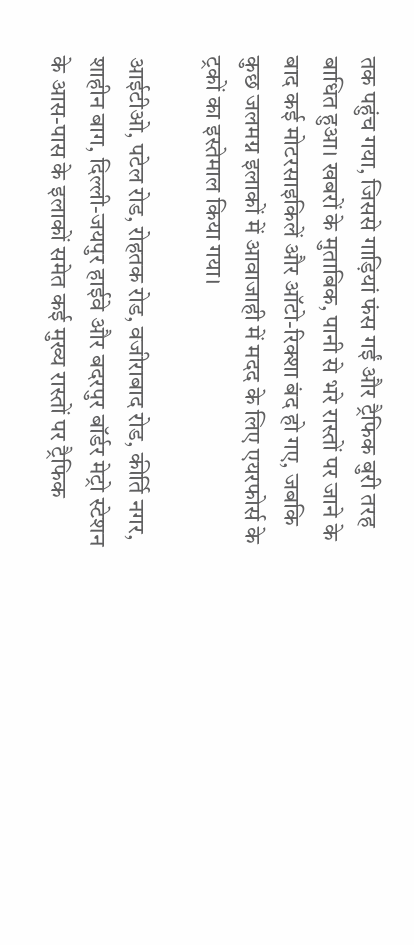तक पहुंच गया, जिससे गाड़ियां फंस गईं और ट्रैफिक बुरी तरह बाधित हुआ। खबरों के मुताबिक, पानी से भरे रास्तों पर जाने के बाद कई मोटरसाइकिलें और ऑटो-रिक्शा बंद हो गए, जबकि कुछ जलमग्न इलाकों में आवाजाही में मदद के लिए एयरफोर्स के ट्रकों का इस्तेमाल किया गया।

आईटीओ, पटेल रोड, रोहतक रोड, वजीराबाद रोड, कीर्ति नगर, शाहीन बाग, दिल्ली-जयपुर हाईवे और बदरपुर बॉर्डर मेट्रो स्टेशन के आस-पास के इलाकों समेत कई मुख्य रास्तों पर ट्रैफिक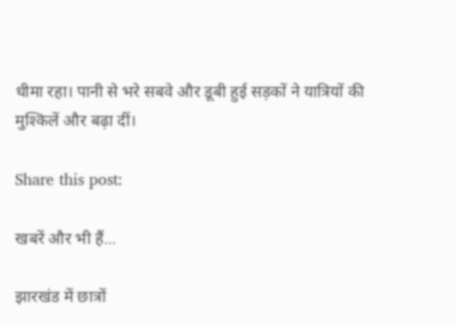धीमा रहा। पानी से भरे सबवे और डूबी हुई सड़कों ने यात्रियों की मुश्किलें और बढ़ा दीं।

Share this post:

खबरें और भी हैं...

झारखंड में छात्रों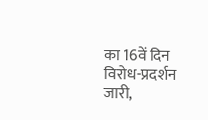का 16वें दिन विरोध-प्रदर्शन जारी,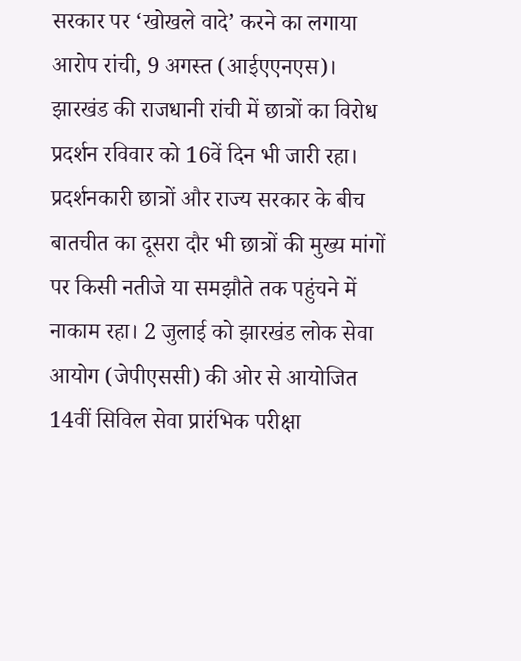सरकार पर ‘खोखले वादे’ करने का लगाया आरोप रांची, 9 अगस्त (आईएएनएस)। झारखंड की राजधानी रांची में छात्रों का विरोध प्रदर्शन रविवार को 16वें दिन भी जारी रहा। प्रदर्शनकारी छात्रों और राज्य सरकार के बीच बातचीत का दूसरा दौर भी छात्रों की मुख्य मांगों पर किसी नतीजे या समझौते तक पहुंचने में नाकाम रहा। 2 जुलाई को झारखंड लोक सेवा आयोग (जेपीएससी) की ओर से आयोजित 14वीं सिविल सेवा प्रारंभिक परीक्षा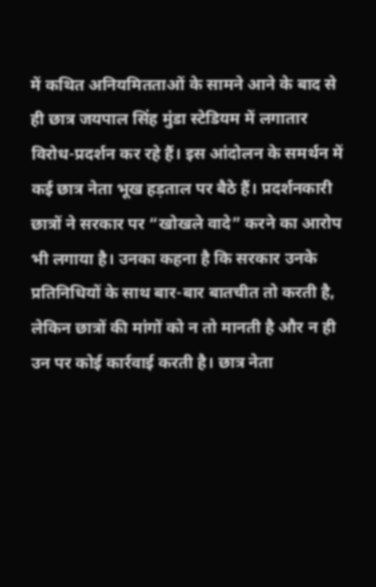में कथित अनियमितताओं के सामने आने के बाद से ही छात्र जयपाल सिंह मुंडा स्टेडियम में लगातार विरोध-प्रदर्शन कर रहे हैं। इस आंदोलन के समर्थन में कई छात्र नेता भूख हड़ताल पर बैठे हैं। प्रदर्शनकारी छात्रों ने सरकार पर “खोखले वादे” करने का आरोप भी लगाया है। उनका कहना है कि सरकार उनके प्रतिनिधियों के साथ बार-बार बातचीत तो करती है, लेकिन छात्रों की मांगों को न तो मानती है और न ही उन पर कोई कार्रवाई करती है। छात्र नेता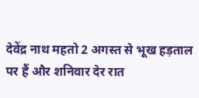देवेंद्र नाथ महतो 2 अगस्त से भूख हड़ताल पर हैं और शनिवार देर रात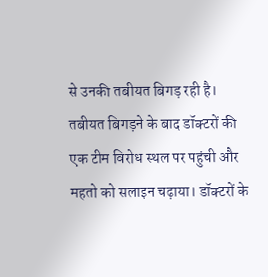से उनकी तबीयत बिगड़ रही है। तबीयत बिगड़ने के बाद डॉक्टरों की एक टीम विरोध स्थल पर पहुंची और महतो को सलाइन चढ़ाया। डॉक्टरों के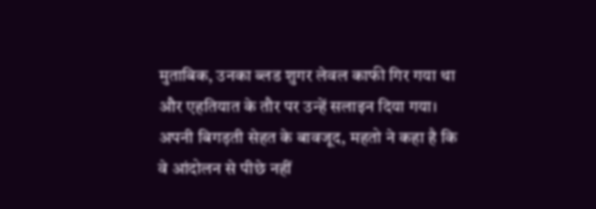मुताबिक, उनका ब्लड शुगर लेवल काफी गिर गया था और एहतियात के तौर पर उन्हें सलाइन दिया गया। अपनी बिगड़ती सेहत के बावजूद, महतो ने कहा है कि वे आंदोलन से पीछे नहीं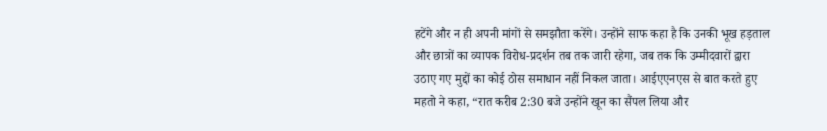हटेंगे और न ही अपनी मांगों से समझौता करेंगे। उन्होंने साफ कहा है कि उनकी भूख हड़ताल और छात्रों का व्यापक विरोध-प्रदर्शन तब तक जारी रहेगा, जब तक कि उम्मीदवारों द्वारा उठाए गए मुद्दों का कोई ठोस समाधान नहीं निकल जाता। आईएएनएस से बात करते हुए महतो ने कहा, “रात करीब 2:30 बजे उन्होंने खून का सैंपल लिया और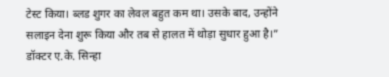टेस्ट किया। ब्लड शुगर का लेवल बहुत कम था। उसके बाद, उन्होंने सलाइन देना शुरू किया और तब से हालत में थोड़ा सुधार हुआ है।” डॉक्टर ए.के. सिन्हा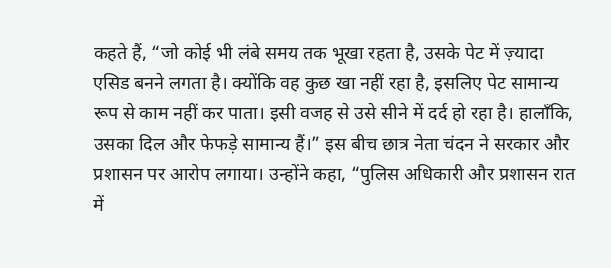कहते हैं, “जो कोई भी लंबे समय तक भूखा रहता है, उसके पेट में ज़्यादा एसिड बनने लगता है। क्योंकि वह कुछ खा नहीं रहा है, इसलिए पेट सामान्य रूप से काम नहीं कर पाता। इसी वजह से उसे सीने में दर्द हो रहा है। हालाँकि, उसका दिल और फेफड़े सामान्य हैं।” इस बीच छात्र नेता चंदन ने सरकार और प्रशासन पर आरोप लगाया। उन्होंने कहा, “पुलिस अधिकारी और प्रशासन रात में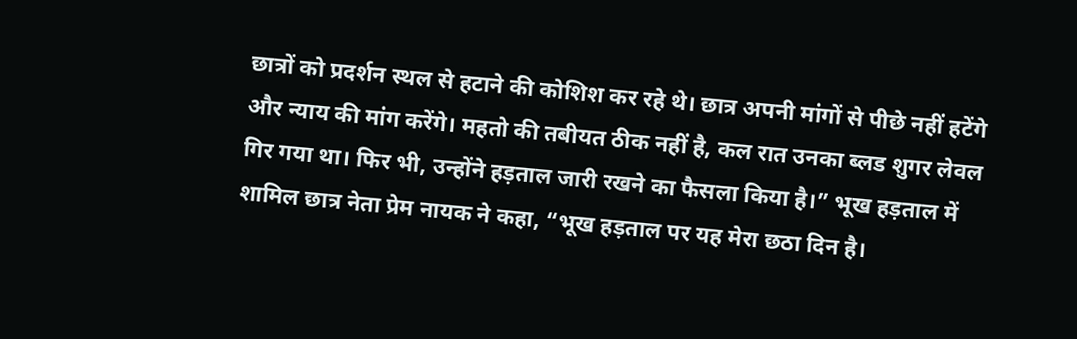छात्रों को प्रदर्शन स्थल से हटाने की कोशिश कर रहे थे। छात्र अपनी मांगों से पीछे नहीं हटेंगे और न्याय की मांग करेंगे। महतो की तबीयत ठीक नहीं है, कल रात उनका ब्लड शुगर लेवल गिर गया था। फिर भी, उन्होंने हड़ताल जारी रखने का फैसला किया है।” भूख हड़ताल में शामिल छात्र नेता प्रेम नायक ने कहा, “भूख हड़ताल पर यह मेरा छठा दिन है।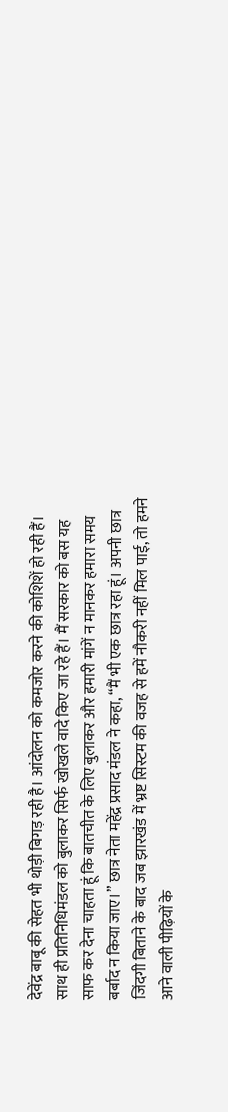देवेंद्र बाबू की सेहत भी थोड़ी बिगड़ रही है। आंदोलन को कमजोर करने की कोशिशें हो रही हैं। साथ ही प्रतिनिधिमंडल को बुलाकर सिर्फ खोखले वादे किए जा रहे हैं। मैं सरकार को बस यह साफ कर देना चाहता हूं कि बातचीत के लिए बुलाकर और हमारी मांगें न मानकर हमारा समय बर्बाद न किया जाए।” छात्र नेता महेंद्र प्रसाद मंडल ने कहा, “मैं भी एक छात्र रहा हूं। अपनी छात्र जिंदगी बिताने के बाद जब झारखंड में भ्रष्ट सिस्टम की वजह से हमें नौकरी नहीं मिल पाई, तो हमने आने वाली पीढ़ियों के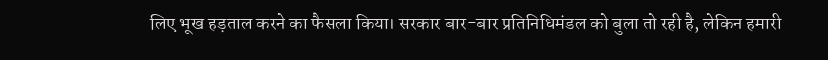लिए भूख हड़ताल करने का फैसला किया। सरकार बार-बार प्रतिनिधिमंडल को बुला तो रही है, लेकिन हमारी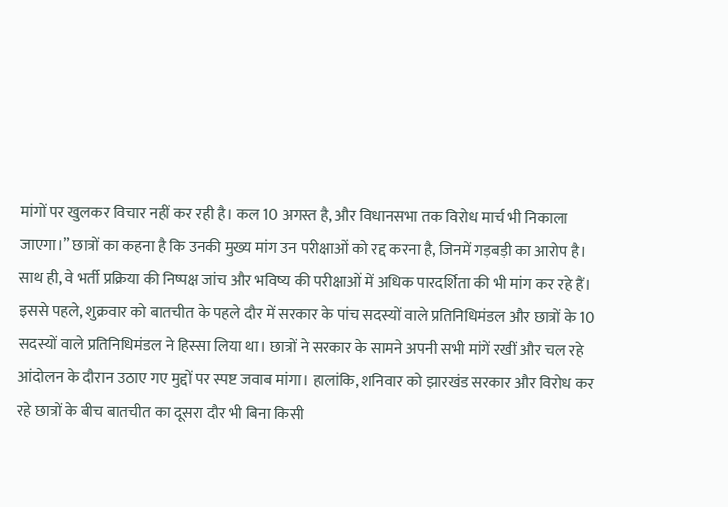मांगों पर खुलकर विचार नहीं कर रही है। कल 10 अगस्त है, और विधानसभा तक विरोध मार्च भी निकाला जाएगा।” छात्रों का कहना है कि उनकी मुख्य मांग उन परीक्षाओं को रद्द करना है, जिनमें गड़बड़ी का आरोप है। साथ ही, वे भर्ती प्रक्रिया की निष्पक्ष जांच और भविष्य की परीक्षाओं में अधिक पारदर्शिता की भी मांग कर रहे हैं। इससे पहले, शुक्रवार को बातचीत के पहले दौर में सरकार के पांच सदस्यों वाले प्रतिनिधिमंडल और छात्रों के 10 सदस्यों वाले प्रतिनिधिमंडल ने हिस्सा लिया था। छात्रों ने सरकार के सामने अपनी सभी मांगें रखीं और चल रहे आंदोलन के दौरान उठाए गए मुद्दों पर स्पष्ट जवाब मांगा। हालांकि, शनिवार को झारखंड सरकार और विरोध कर रहे छात्रों के बीच बातचीत का दूसरा दौर भी बिना किसी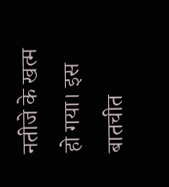नतीजे के खत्म हो गया। इस बातचीत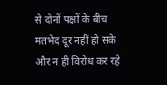से दोनों पक्षों के बीच मतभेद दूर नहीं हो सके और न ही विरोध कर रहे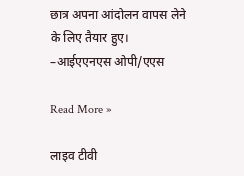छात्र अपना आंदोलन वापस लेने के लिए तैयार हुए। –आईएएनएस ओपी/एएस

Read More »

लाइव टीवी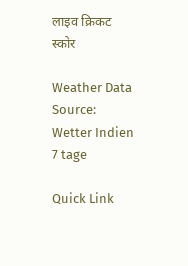लाइव क्रिकट स्कोर

Weather Data Source: Wetter Indien 7 tage

Quick Link